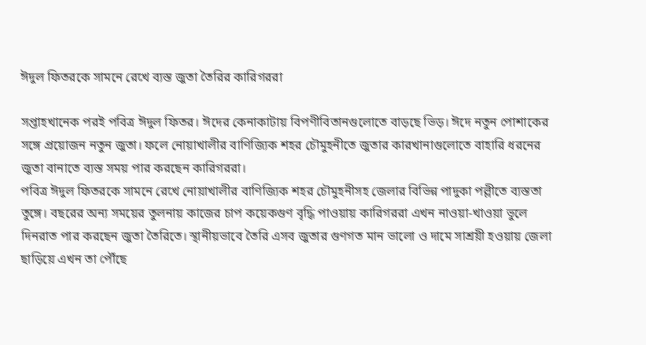ঈদুল ফিতরকে সামনে রেখে ব্যস্ত জুতা তৈরির কারিগররা

সপ্তাহখানেক পরই পবিত্র ঈদুল ফিতর। ঈদের কেনাকাটায় বিপণীবিতানগুলোতে বাড়ছে ভিড়। ঈদে নতুন পোশাকের সঙ্গে প্রয়োজন নতুন জুতা। ফলে নোয়াখালীর বাণিজ্যিক শহর চৌমুহনীতে জুতার কারখানাগুলোতে বাহারি ধরনের জুতা বানাতে ব্যস্ত সময় পার করছেন কারিগররা।
পবিত্র ঈদুল ফিতরকে সামনে রেখে নোয়াখালীর বাণিজ্যিক শহর চৌমুহনীসহ জেলার বিভিন্ন পাদুকা পল্লীতে ব্যস্ততা তুঙ্গে। বছরের অন্য সময়ের তুলনায় কাজের চাপ কয়েকগুণ বৃদ্ধি পাওয়ায় কারিগররা এখন নাওয়া-খাওয়া ভুলে দিনরাত পার করছেন জুতা তৈরিতে। স্থানীয়ভাবে তৈরি এসব জুতার গুণগত মান ভালো ও দামে সাশ্রয়ী হওয়ায় জেলা ছাড়িয়ে এখন তা পৌঁছে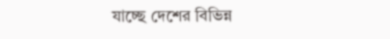যাচ্ছে দেশের বিভিন্ন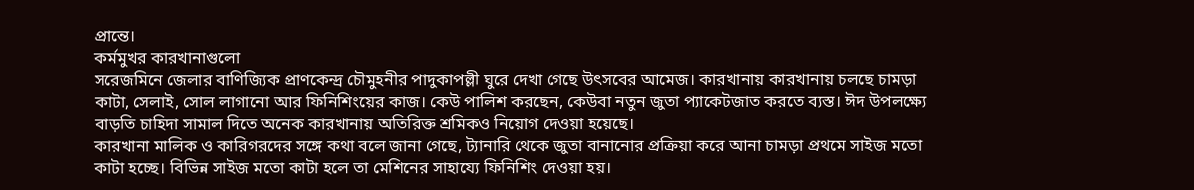প্রান্তে।
কর্মমুখর কারখানাগুলো
সরেজমিনে জেলার বাণিজ্যিক প্রাণকেন্দ্র চৌমুহনীর পাদুকাপল্লী ঘুরে দেখা গেছে উৎসবের আমেজ। কারখানায় কারখানায় চলছে চামড়া কাটা, সেলাই, সোল লাগানো আর ফিনিশিংয়ের কাজ। কেউ পালিশ করছেন, কেউবা নতুন জুতা প্যাকেটজাত করতে ব্যস্ত। ঈদ উপলক্ষ্যে বাড়তি চাহিদা সামাল দিতে অনেক কারখানায় অতিরিক্ত শ্রমিকও নিয়োগ দেওয়া হয়েছে।
কারখানা মালিক ও কারিগরদের সঙ্গে কথা বলে জানা গেছে, ট্যানারি থেকে জুতা বানানোর প্রক্রিয়া করে আনা চামড়া প্রথমে সাইজ মতো কাটা হচ্ছে। বিভিন্ন সাইজ মতো কাটা হলে তা মেশিনের সাহায্যে ফিনিশিং দেওয়া হয়।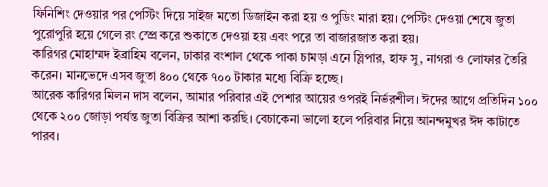ফিনিশিং দেওয়ার পর পেস্টিং দিয়ে সাইজ মতো ডিজাইন করা হয় ও পুডিং মারা হয়। পেস্টিং দেওয়া শেষে জুতা পুরোপুরি হয়ে গেলে রং স্প্রে করে শুকাতে দেওয়া হয় এবং পরে তা বাজারজাত করা হয়।
কারিগর মোহাম্মদ ইব্রাহিম বলেন, ঢাকার বংশাল থেকে পাকা চামড়া এনে স্লিপার, হাফ সু, নাগরা ও লোফার তৈরি করেন। মানভেদে এসব জুতা ৪০০ থেকে ৭০০ টাকার মধ্যে বিক্রি হচ্ছে।
আরেক কারিগর মিলন দাস বলেন, আমার পরিবার এই পেশার আয়ের ওপরই নির্ভরশীল। ঈদের আগে প্রতিদিন ১০০ থেকে ২০০ জোড়া পর্যন্ত জুতা বিক্রির আশা করছি। বেচাকেনা ভালো হলে পরিবার নিয়ে আনন্দমুখর ঈদ কাটাতে পারব।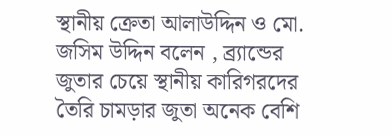স্থানীয় ক্রেতা আলাউদ্দিন ও মো. জসিম উদ্দিন বলেন , ব্র্যান্ডের জুতার চেয়ে স্থানীয় কারিগরদের তৈরি চামড়ার জুতা অনেক বেশি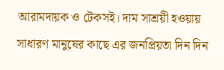আরামদায়ক ও টেকসই। দাম সাশ্রয়ী হওয়ায় সাধারণ মানুষের কাছে এর জনপ্রিয়তা দিন দিন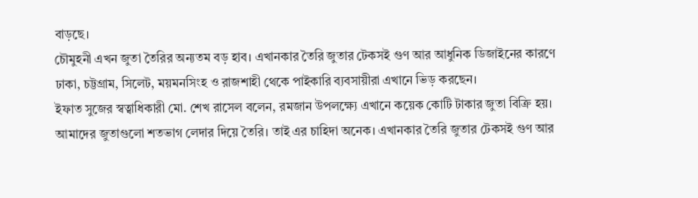বাড়ছে।
চৌমুহনী এখন জুতা তৈরির অন্যতম বড় হাব। এখানকার তৈরি জুতার টেকসই গুণ আর আধুনিক ডিজাইনের কারণে ঢাকা, চট্টগ্রাম, সিলেট, ময়মনসিংহ ও রাজশাহী থেকে পাইকারি ব্যবসায়ীরা এখানে ভিড় করছেন।
ইফাত সুজের স্বত্বাধিকারী মো. শেখ রাসেল বলেন, রমজান উপলক্ষ্যে এখানে কয়েক কোটি টাকার জুতা বিক্রি হয়। আমাদের জুতাগুলো শতভাগ লেদার দিয়ে তৈরি। তাই এর চাহিদা অনেক। এখানকার তৈরি জুতার টেকসই গুণ আর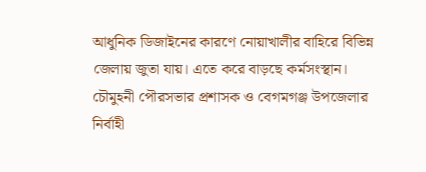আধুনিক ডিজাইনের কারণে নোয়াখালীর বাহিরে বিভিন্ন জেলায় জুতা যায়। এতে করে বাড়ছে কর্মসংস্থান।
চৌমুহনী পৌরসভার প্রশাসক ও বেগমগঞ্জ উপজেলার নির্বাহী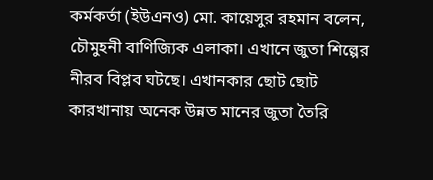কর্মকর্তা (ইউএনও) মো. কায়েসুর রহমান বলেন, চৌমুহনী বাণিজ্যিক এলাকা। এখানে জুতা শিল্পের নীরব বিপ্লব ঘটছে। এখানকার ছোট ছোট কারখানায় অনেক উন্নত মানের জুতা তৈরি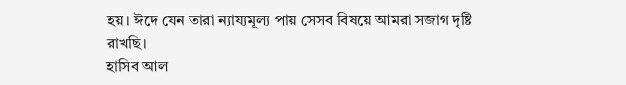হয়। ঈদে যেন তারা ন্যায্যমূল্য পায় সেসব বিষয়ে আমরা সজাগ দৃষ্টি রাখছি।
হাসিব আল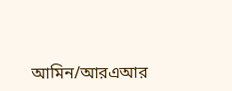আমিন/আরএআর